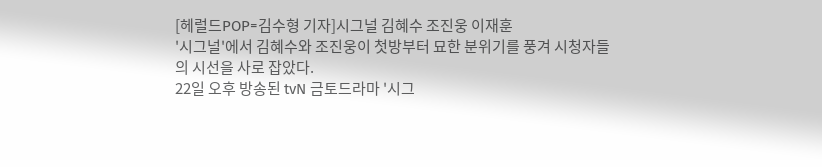[헤럴드POP=김수형 기자]시그널 김혜수 조진웅 이재훈
'시그널'에서 김혜수와 조진웅이 첫방부터 묘한 분위기를 풍겨 시청자들의 시선을 사로 잡았다.
22일 오후 방송된 tvN 금토드라마 '시그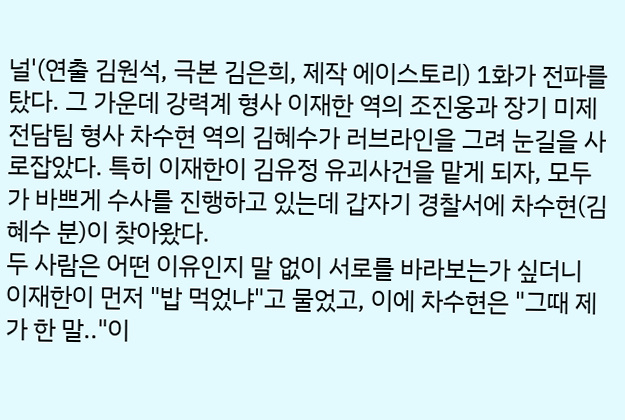널'(연출 김원석, 극본 김은희, 제작 에이스토리) 1화가 전파를 탔다. 그 가운데 강력계 형사 이재한 역의 조진웅과 장기 미제 전담팀 형사 차수현 역의 김혜수가 러브라인을 그려 눈길을 사로잡았다. 특히 이재한이 김유정 유괴사건을 맡게 되자, 모두가 바쁘게 수사를 진행하고 있는데 갑자기 경찰서에 차수현(김혜수 분)이 찾아왔다.
두 사람은 어떤 이유인지 말 없이 서로를 바라보는가 싶더니 이재한이 먼저 "밥 먹었냐"고 물었고, 이에 차수현은 "그때 제가 한 말.."이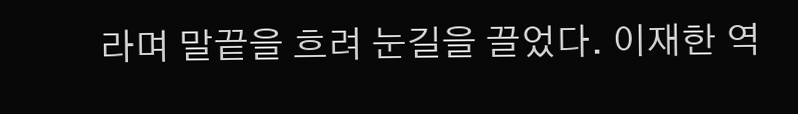라며 말끝을 흐려 눈길을 끌었다. 이재한 역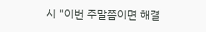시 "이번 주말쯤이면 해결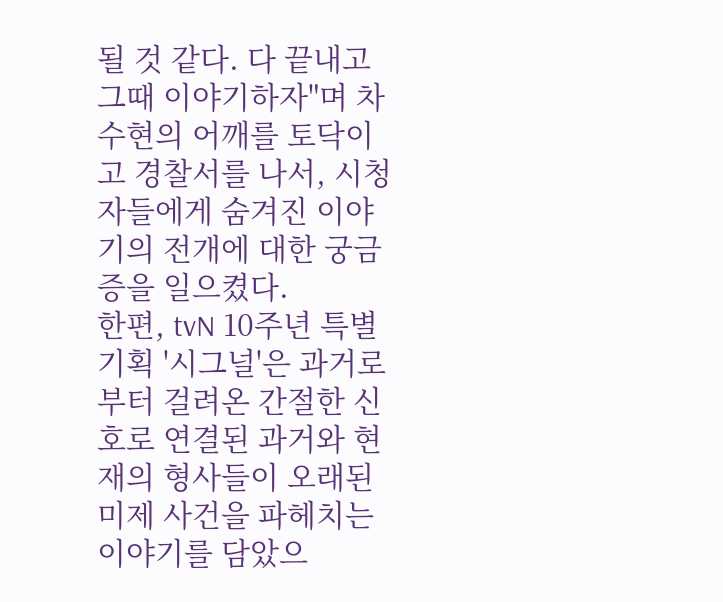될 것 같다. 다 끝내고 그때 이야기하자"며 차수현의 어깨를 토닥이고 경찰서를 나서, 시청자들에게 숨겨진 이야기의 전개에 대한 궁금증을 일으켰다.
한편, tvN 10주년 특별기획 '시그널'은 과거로부터 걸려온 간절한 신호로 연결된 과거와 현재의 형사들이 오래된 미제 사건을 파헤치는 이야기를 담았으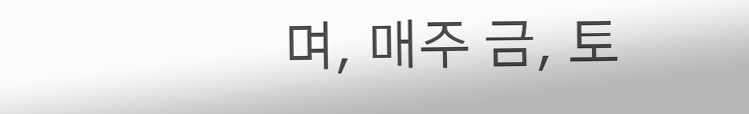며, 매주 금, 토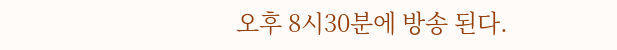오후 8시30분에 방송 된다.